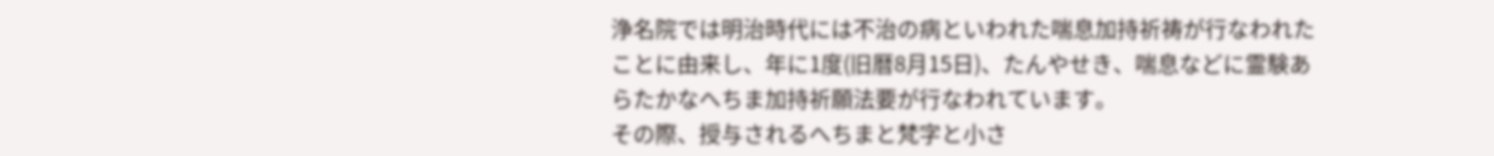浄名院では明治時代には不治の病といわれた喘息加持祈祷が行なわれたことに由来し、年に1度(旧暦8月15日)、たんやせき、喘息などに霊験あらたかなへちま加持祈願法要が行なわれています。
その際、授与されるへちまと梵字と小さ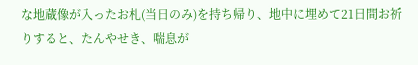な地蔵像が入ったお札(当日のみ)を持ち帰り、地中に埋めて21日間お祈りすると、たんやせき、喘息が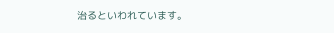治るといわれています。